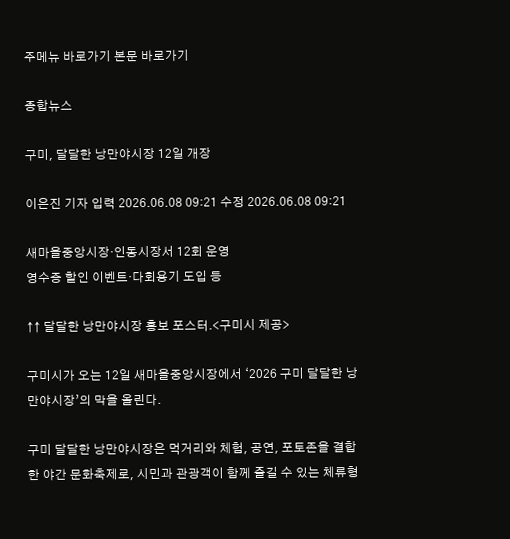주메뉴 바로가기 본문 바로가기

종합뉴스

구미, 달달한 낭만야시장 12일 개장

이은진 기자 입력 2026.06.08 09:21 수정 2026.06.08 09:21

새마을중앙시장·인동시장서 12회 운영
영수증 할인 이벤트·다회용기 도입 등

↑↑ 달달한 낭만야시장 홍보 포스터.<구미시 제공>

구미시가 오는 12일 새마을중앙시장에서 ‘2026 구미 달달한 낭만야시장’의 막을 올린다.

구미 달달한 낭만야시장은 먹거리와 체험, 공연, 포토존을 결합한 야간 문화축제로, 시민과 관광객이 함께 즐길 수 있는 체류형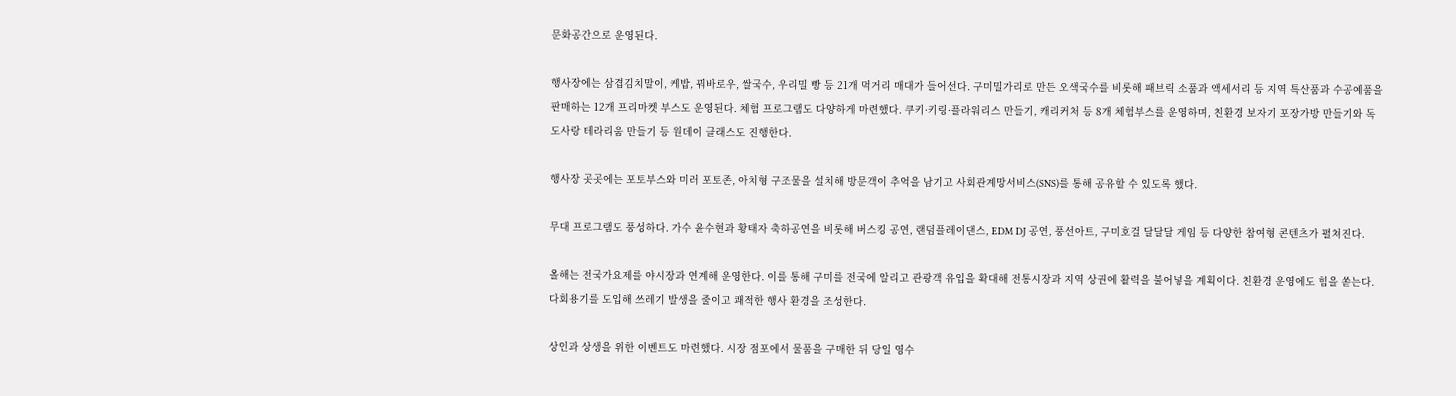문화공간으로 운영된다.

행사장에는 삼겹김치말이, 케밥, 꿔바로우, 쌀국수, 우리밀 빵 등 21개 먹거리 매대가 들어선다. 구미밀가리로 만든 오색국수를 비롯해 패브릭 소품과 액세서리 등 지역 특산품과 수공예품을 판매하는 12개 프리마켓 부스도 운영된다. 체험 프로그램도 다양하게 마련했다. 쿠키·키링·플라워리스 만들기, 캐리커처 등 8개 체험부스를 운영하며, 친환경 보자기 포장가방 만들기와 독도사랑 테라리움 만들기 등 원데이 클래스도 진행한다.

행사장 곳곳에는 포토부스와 미러 포토존, 아치형 구조물을 설치해 방문객이 추억을 남기고 사회관계망서비스(SNS)를 통해 공유할 수 있도록 했다.

무대 프로그램도 풍성하다. 가수 윤수현과 황태자 축하공연을 비롯해 버스킹 공연, 랜덤플레이댄스, EDM DJ 공연, 풍선아트, 구미호걸 달달달 게임 등 다양한 참여형 콘텐츠가 펼쳐진다.

올해는 전국가요제를 야시장과 연계해 운영한다. 이를 통해 구미를 전국에 알리고 관광객 유입을 확대해 전통시장과 지역 상권에 활력을 불어넣을 계획이다. 친환경 운영에도 힘을 쏟는다. 다회용기를 도입해 쓰레기 발생을 줄이고 쾌적한 행사 환경을 조성한다.

상인과 상생을 위한 이벤트도 마련했다. 시장 점포에서 물품을 구매한 뒤 당일 영수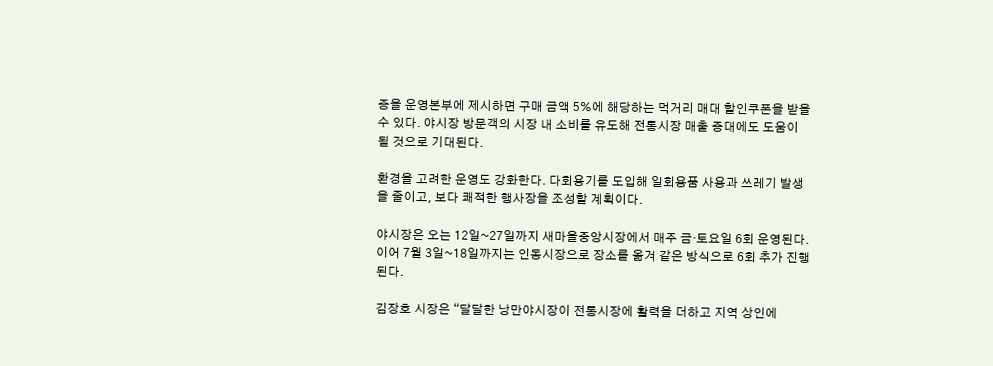증을 운영본부에 제시하면 구매 금액 5%에 해당하는 먹거리 매대 할인쿠폰을 받을 수 있다. 야시장 방문객의 시장 내 소비를 유도해 전통시장 매출 증대에도 도움이 될 것으로 기대된다.

환경을 고려한 운영도 강화한다. 다회용기를 도입해 일회용품 사용과 쓰레기 발생을 줄이고, 보다 쾌적한 행사장을 조성할 계획이다.

야시장은 오는 12일~27일까지 새마을중앙시장에서 매주 금·토요일 6회 운영된다. 이어 7월 3일~18일까지는 인동시장으로 장소를 옮겨 같은 방식으로 6회 추가 진행된다.

김장호 시장은 “달달한 낭만야시장이 전통시장에 활력을 더하고 지역 상인에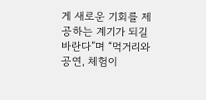게 새로운 기회를 제공하는 계기가 되길 바란다”며 “먹거리와 공연, 체험이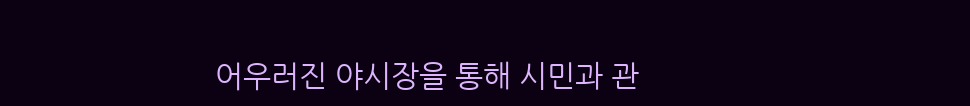어우러진 야시장을 통해 시민과 관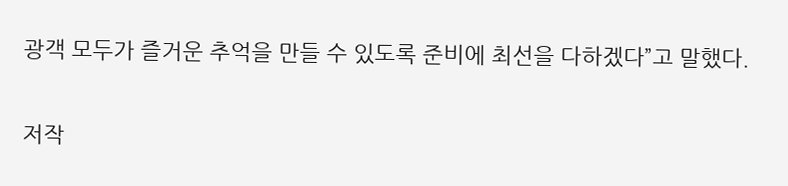광객 모두가 즐거운 추억을 만들 수 있도록 준비에 최선을 다하겠다”고 말했다.


저작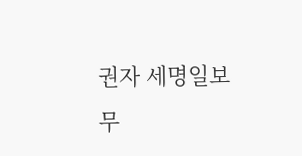권자 세명일보 무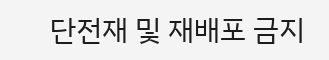단전재 및 재배포 금지